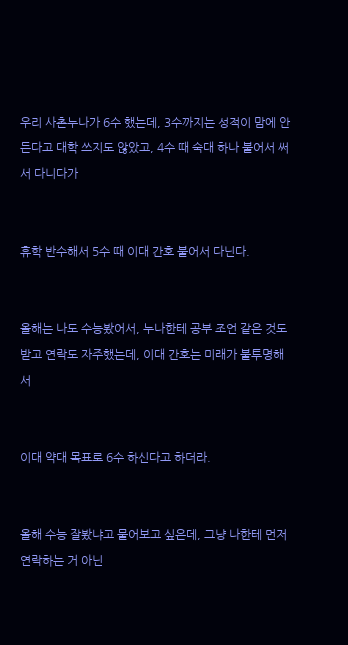우리 사촌누나가 6수 했는데, 3수까지는 성적이 맘에 안든다고 대학 쓰지도 않았고, 4수 때 숙대 하나 붙어서 써서 다니다가


휴학 반수해서 5수 때 이대 간호 붙어서 다닌다.


올해는 나도 수능봤어서, 누나한테 공부 조언 같은 것도 받고 연락도 자주했는데, 이대 간호는 미래가 불투명해서


이대 약대 목표로 6수 하신다고 하더라.


올해 수능 잘봤냐고 물어보고 싶은데, 그냥 나한테 먼저 연락하는 거 아닌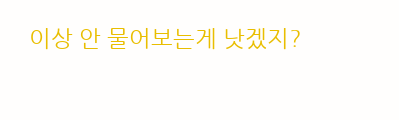이상 안 물어보는게 낫겠지?